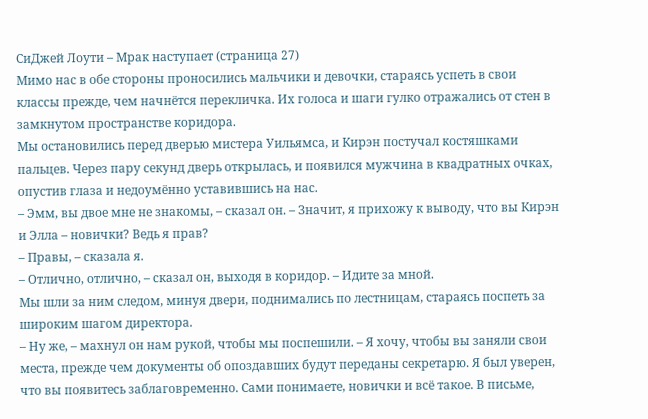СиДжей Лоути – Мрак наступает (страница 27)
Мимо нас в обе стороны проносились мальчики и девочки, стараясь успеть в свои классы прежде, чем начнётся перекличка. Их голоса и шаги гулко отражались от стен в замкнутом пространстве коридора.
Мы остановились перед дверью мистера Уильямса, и Кирэн постучал костяшками пальцев. Через пару секунд дверь открылась, и появился мужчина в квадратных очках, опустив глаза и недоумённо уставившись на нас.
– Эмм, вы двое мне не знакомы, – сказал он. – Значит, я прихожу к выводу, что вы Кирэн и Элла – новички? Ведь я прав?
– Правы, – сказала я.
– Отлично, отлично, – сказал он, выходя в коридор. – Идите за мной.
Мы шли за ним следом, минуя двери, поднимались по лестницам, стараясь поспеть за широким шагом директора.
– Ну же, – махнул он нам рукой, чтобы мы поспешили. – Я хочу, чтобы вы заняли свои места, прежде чем документы об опоздавших будут переданы секретарю. Я был уверен, что вы появитесь заблаговременно. Сами понимаете, новички и всё такое. В письме,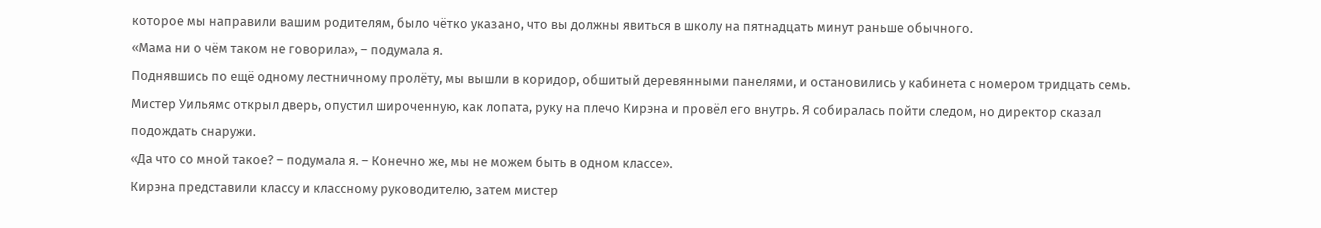которое мы направили вашим родителям, было чётко указано, что вы должны явиться в школу на пятнадцать минут раньше обычного.
«Мама ни о чём таком не говорила», – подумала я.
Поднявшись по ещё одному лестничному пролёту, мы вышли в коридор, обшитый деревянными панелями, и остановились у кабинета с номером тридцать семь. Мистер Уильямс открыл дверь, опустил широченную, как лопата, руку на плечо Кирэна и провёл его внутрь. Я собиралась пойти следом, но директор сказал подождать снаружи.
«Да что со мной такое? – подумала я. – Конечно же, мы не можем быть в одном классе».
Кирэна представили классу и классному руководителю, затем мистер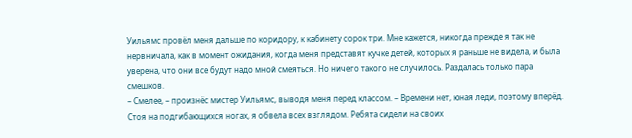Уильямс провёл меня дальше по коридору, к кабинету сорок три. Мне кажется, никогда прежде я так не нервничала, как в момент ожидания, когда меня представят кучке детей, которых я раньше не видела, и была уверена, что они все будут надо мной смеяться. Но ничего такого не случилось. Раздалась только пара смешков.
– Смелее, – произнёс мистер Уильямс, выводя меня перед классом. – Времени нет, юная леди, поэтому вперёд.
Стоя на подгибающихся ногах, я обвела всех взглядом. Ребята сидели на своих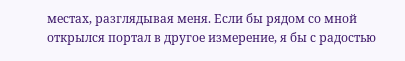местах, разглядывая меня. Если бы рядом со мной открылся портал в другое измерение, я бы с радостью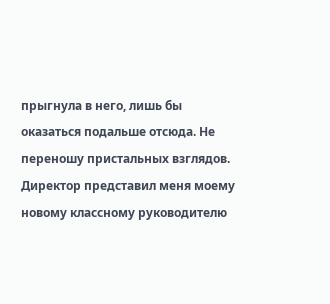прыгнула в него, лишь бы оказаться подальше отсюда. Не переношу пристальных взглядов.
Директор представил меня моему новому классному руководителю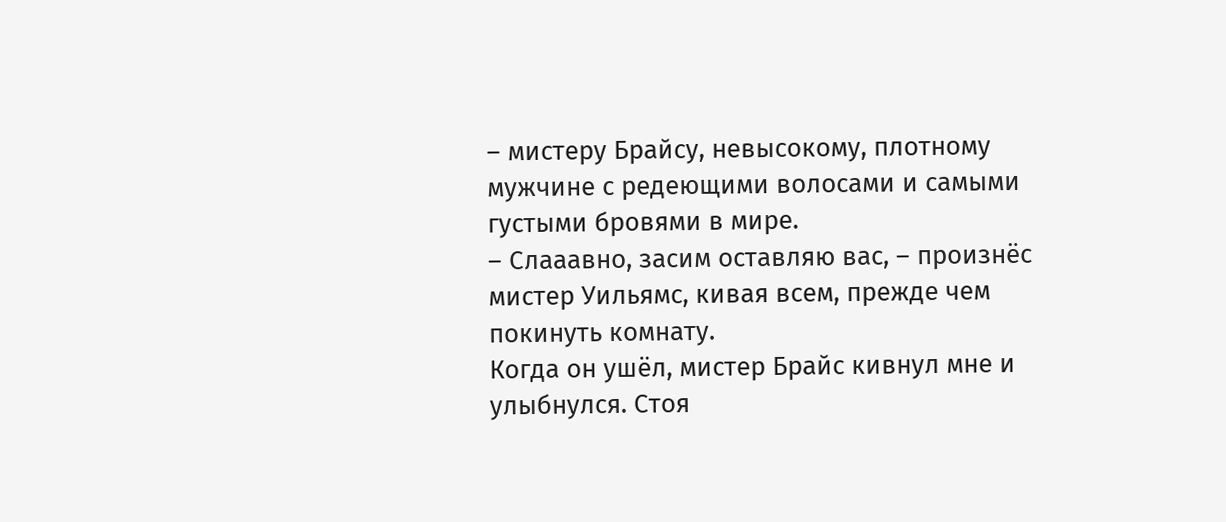– мистеру Брайсу, невысокому, плотному мужчине с редеющими волосами и самыми густыми бровями в мире.
– Слааавно, засим оставляю вас, – произнёс мистер Уильямс, кивая всем, прежде чем покинуть комнату.
Когда он ушёл, мистер Брайс кивнул мне и улыбнулся. Стоя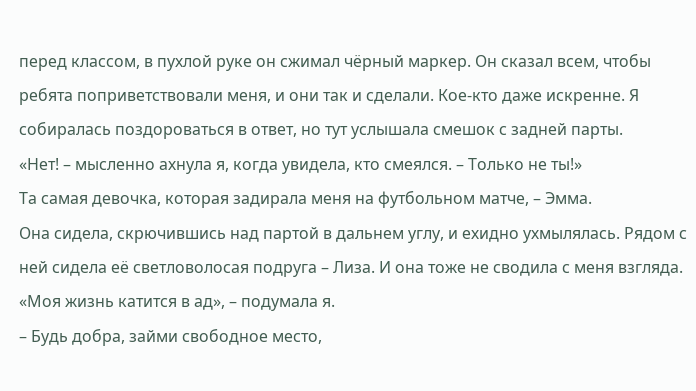перед классом, в пухлой руке он сжимал чёрный маркер. Он сказал всем, чтобы ребята поприветствовали меня, и они так и сделали. Кое-кто даже искренне. Я собиралась поздороваться в ответ, но тут услышала смешок с задней парты.
«Нет! – мысленно ахнула я, когда увидела, кто смеялся. – Только не ты!»
Та самая девочка, которая задирала меня на футбольном матче, – Эмма.
Она сидела, скрючившись над партой в дальнем углу, и ехидно ухмылялась. Рядом с ней сидела её светловолосая подруга – Лиза. И она тоже не сводила с меня взгляда.
«Моя жизнь катится в ад», – подумала я.
– Будь добра, займи свободное место,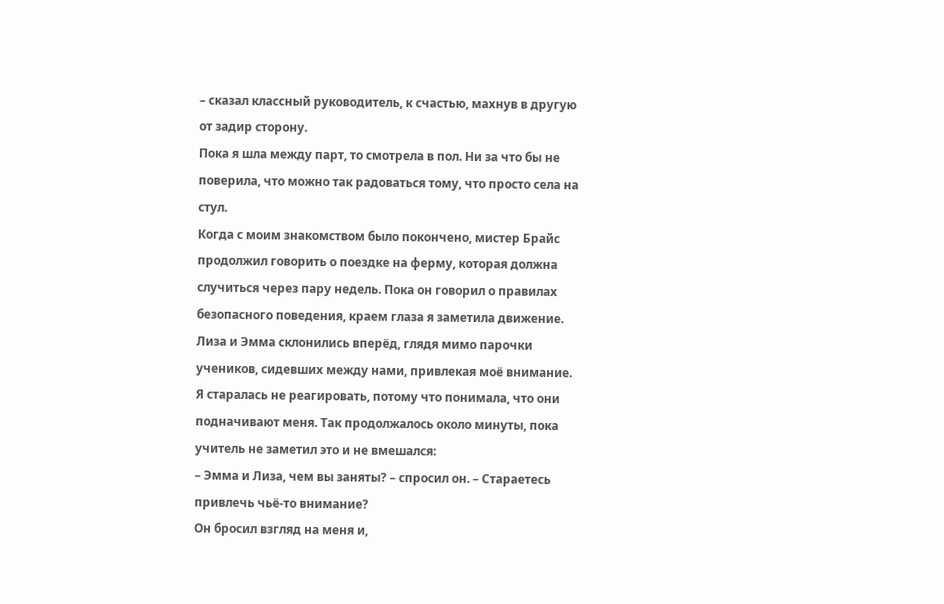– сказал классный руководитель, к счастью, махнув в другую от задир сторону.
Пока я шла между парт, то смотрела в пол. Ни за что бы не поверила, что можно так радоваться тому, что просто села на стул.
Когда с моим знакомством было покончено, мистер Брайс продолжил говорить о поездке на ферму, которая должна случиться через пару недель. Пока он говорил о правилах безопасного поведения, краем глаза я заметила движение. Лиза и Эмма склонились вперёд, глядя мимо парочки учеников, сидевших между нами, привлекая моё внимание. Я старалась не реагировать, потому что понимала, что они подначивают меня. Так продолжалось около минуты, пока учитель не заметил это и не вмешался:
– Эмма и Лиза, чем вы заняты? – спросил он. – Стараетесь привлечь чьё-то внимание?
Он бросил взгляд на меня и,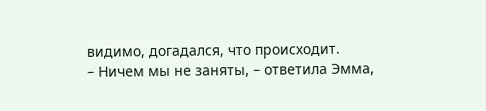видимо, догадался, что происходит.
– Ничем мы не заняты, – ответила Эмма,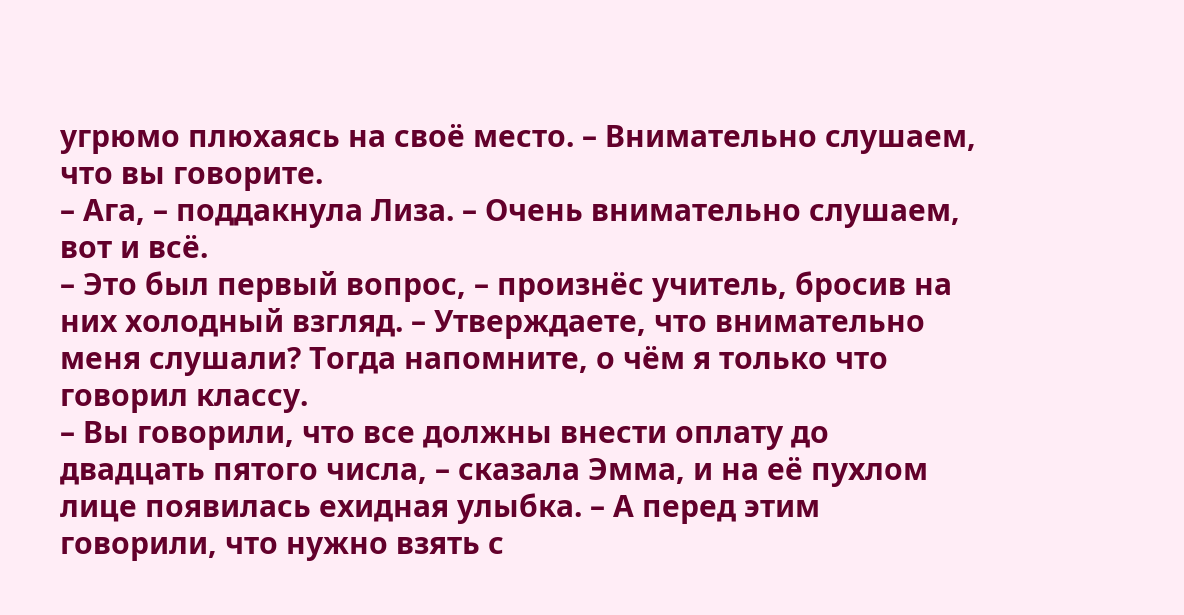угрюмо плюхаясь на своё место. – Внимательно слушаем, что вы говорите.
– Ага, – поддакнула Лиза. – Очень внимательно слушаем, вот и всё.
– Это был первый вопрос, – произнёс учитель, бросив на них холодный взгляд. – Утверждаете, что внимательно меня слушали? Тогда напомните, о чём я только что говорил классу.
– Вы говорили, что все должны внести оплату до двадцать пятого числа, – сказала Эмма, и на её пухлом лице появилась ехидная улыбка. – А перед этим говорили, что нужно взять с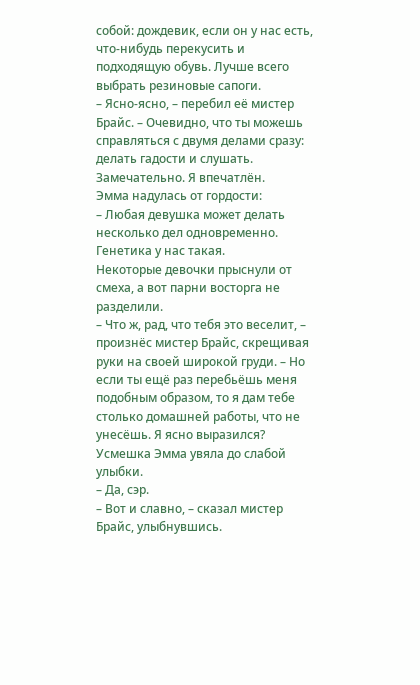собой: дождевик, если он у нас есть, что-нибудь перекусить и подходящую обувь. Лучше всего выбрать резиновые сапоги.
– Ясно-ясно, – перебил её мистер Брайс. – Очевидно, что ты можешь справляться с двумя делами сразу: делать гадости и слушать. Замечательно. Я впечатлён.
Эмма надулась от гордости:
– Любая девушка может делать несколько дел одновременно. Генетика у нас такая.
Некоторые девочки прыснули от смеха, а вот парни восторга не разделили.
– Что ж, рад, что тебя это веселит, – произнёс мистер Брайс, скрещивая руки на своей широкой груди. – Но если ты ещё раз перебьёшь меня подобным образом, то я дам тебе столько домашней работы, что не унесёшь. Я ясно выразился?
Усмешка Эмма увяла до слабой улыбки.
– Да, сэр.
– Вот и славно, – сказал мистер Брайс, улыбнувшись.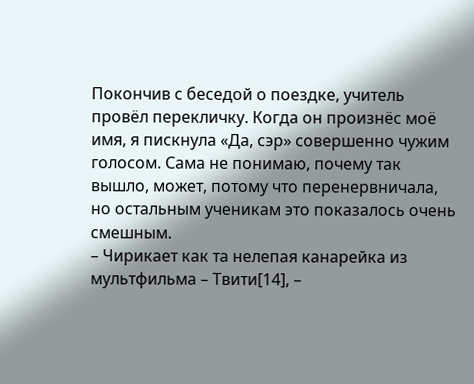Покончив с беседой о поездке, учитель провёл перекличку. Когда он произнёс моё имя, я пискнула «Да, сэр» совершенно чужим голосом. Сама не понимаю, почему так вышло, может, потому что перенервничала, но остальным ученикам это показалось очень смешным.
– Чирикает как та нелепая канарейка из мультфильма – Твити[14], –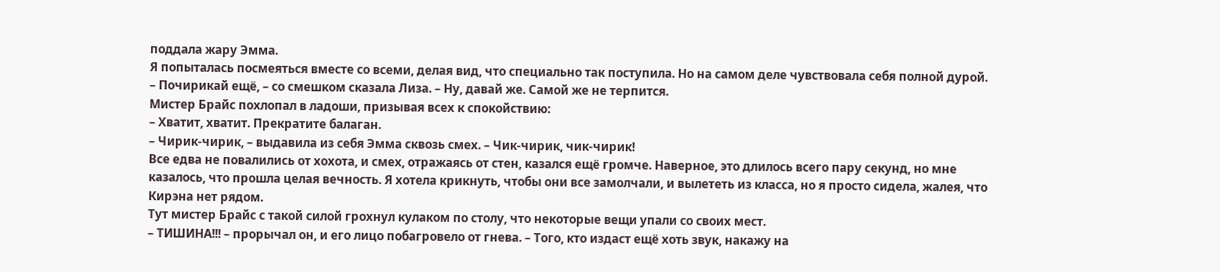поддала жару Эмма.
Я попыталась посмеяться вместе со всеми, делая вид, что специально так поступила. Но на самом деле чувствовала себя полной дурой.
– Почирикай ещё, – со смешком сказала Лиза. – Ну, давай же. Самой же не терпится.
Мистер Брайс похлопал в ладоши, призывая всех к спокойствию:
– Хватит, хватит. Прекратите балаган.
– Чирик-чирик, – выдавила из себя Эмма сквозь смех. – Чик-чирик, чик-чирик!
Все едва не повалились от хохота, и смех, отражаясь от стен, казался ещё громче. Наверное, это длилось всего пару секунд, но мне казалось, что прошла целая вечность. Я хотела крикнуть, чтобы они все замолчали, и вылететь из класса, но я просто сидела, жалея, что Кирэна нет рядом.
Тут мистер Брайс с такой силой грохнул кулаком по столу, что некоторые вещи упали со своих мест.
– ТИШИНА!!! – прорычал он, и его лицо побагровело от гнева. – Того, кто издаст ещё хоть звук, накажу на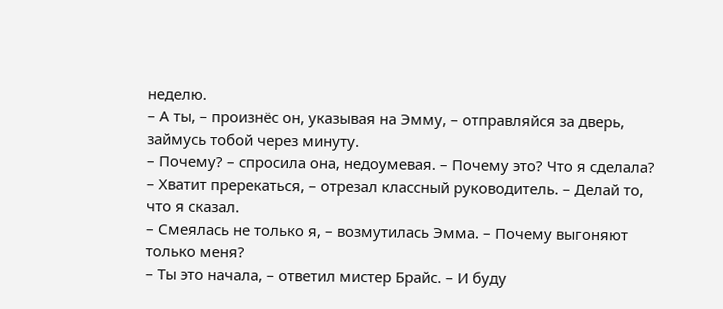неделю.
– А ты, – произнёс он, указывая на Эмму, – отправляйся за дверь, займусь тобой через минуту.
– Почему? – спросила она, недоумевая. – Почему это? Что я сделала?
– Хватит пререкаться, – отрезал классный руководитель. – Делай то, что я сказал.
– Смеялась не только я, – возмутилась Эмма. – Почему выгоняют только меня?
– Ты это начала, – ответил мистер Брайс. – И буду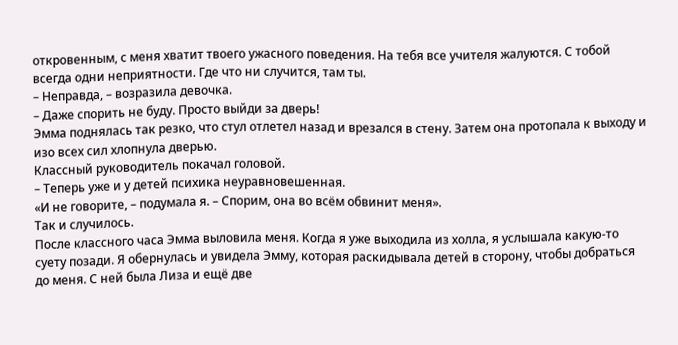откровенным, с меня хватит твоего ужасного поведения. На тебя все учителя жалуются. С тобой всегда одни неприятности. Где что ни случится, там ты.
– Неправда, – возразила девочка.
– Даже спорить не буду. Просто выйди за дверь!
Эмма поднялась так резко, что стул отлетел назад и врезался в стену. Затем она протопала к выходу и изо всех сил хлопнула дверью.
Классный руководитель покачал головой.
– Теперь уже и у детей психика неуравновешенная.
«И не говорите, – подумала я. – Спорим, она во всём обвинит меня».
Так и случилось.
После классного часа Эмма выловила меня. Когда я уже выходила из холла, я услышала какую-то суету позади. Я обернулась и увидела Эмму, которая раскидывала детей в сторону, чтобы добраться до меня. С ней была Лиза и ещё две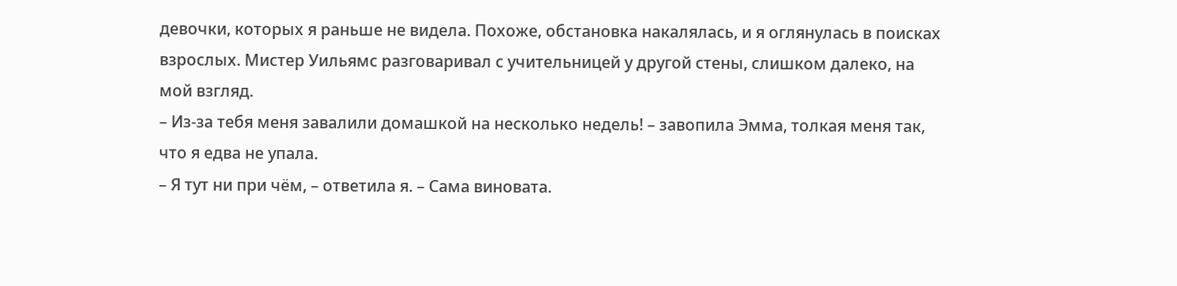девочки, которых я раньше не видела. Похоже, обстановка накалялась, и я оглянулась в поисках взрослых. Мистер Уильямс разговаривал с учительницей у другой стены, слишком далеко, на мой взгляд.
– Из-за тебя меня завалили домашкой на несколько недель! – завопила Эмма, толкая меня так, что я едва не упала.
– Я тут ни при чём, – ответила я. – Сама виновата.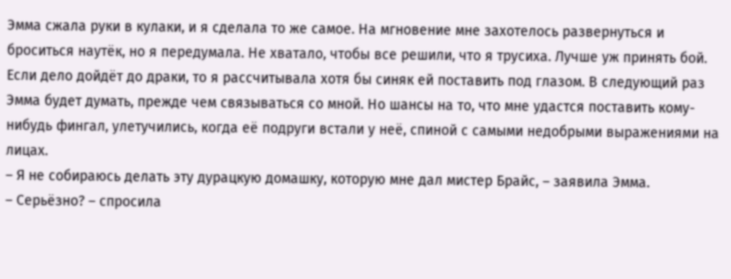Эмма сжала руки в кулаки, и я сделала то же самое. На мгновение мне захотелось развернуться и броситься наутёк, но я передумала. Не хватало, чтобы все решили, что я трусиха. Лучше уж принять бой. Если дело дойдёт до драки, то я рассчитывала хотя бы синяк ей поставить под глазом. В следующий раз Эмма будет думать, прежде чем связываться со мной. Но шансы на то, что мне удастся поставить кому-нибудь фингал, улетучились, когда её подруги встали у неё, спиной с самыми недобрыми выражениями на лицах.
– Я не собираюсь делать эту дурацкую домашку, которую мне дал мистер Брайс, – заявила Эмма.
– Серьёзно? – спросила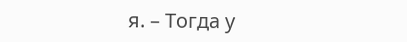я. – Тогда у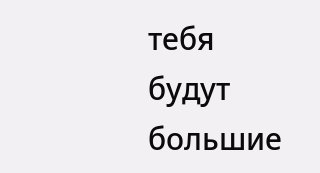тебя будут большие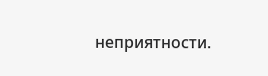неприятности.